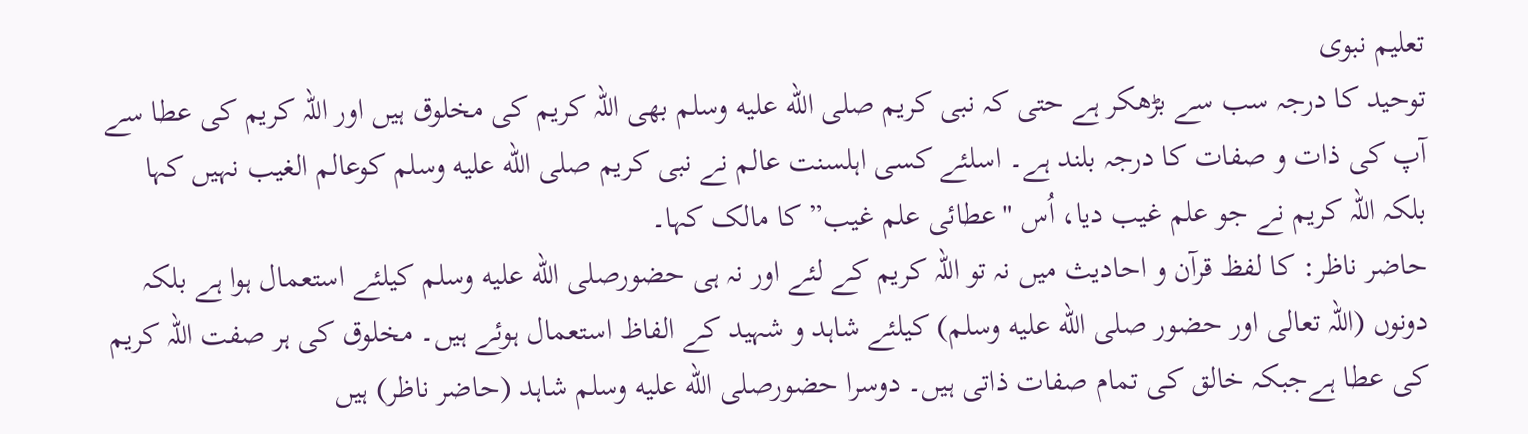تعلیم نبوی
توحید کا درجہ سب سے بڑھکر ہے حتی کہ نبی کریم صلى الله عليه وسلم بھی اللہ کریم کی مخلوق ہیں اور اللہ کریم کی عطا سے آپ کی ذات و صفات کا درجہ بلند ہے۔ اسلئے کسی اہلسنت عالم نے نبی کریم صلى الله عليه وسلم کوعالم الغیب نہیں کہا بلکہ اللہ کریم نے جو علم غیب دیا، اُس "عطائی علم غیب” کا مالک کہا۔
حاضر ناظر: کا لفظ قرآن و احادیث میں نہ تو اللہ کریم کے لئے اور نہ ہی حضورصلى الله عليه وسلم کیلئے استعمال ہوا ہے بلکہ دونوں (اللہ تعالی اور حضور صلى الله عليه وسلم) کیلئے شاہد و شہید کے الفاظ استعمال ہوئے ہیں۔ مخلوق کی ہر صفت اللہ کریم کی عطا ہےجبکہ خالق کی تمام صفات ذاتی ہیں۔ دوسرا حضورصلى الله عليه وسلم شاہد (حاضر ناظر) ہیں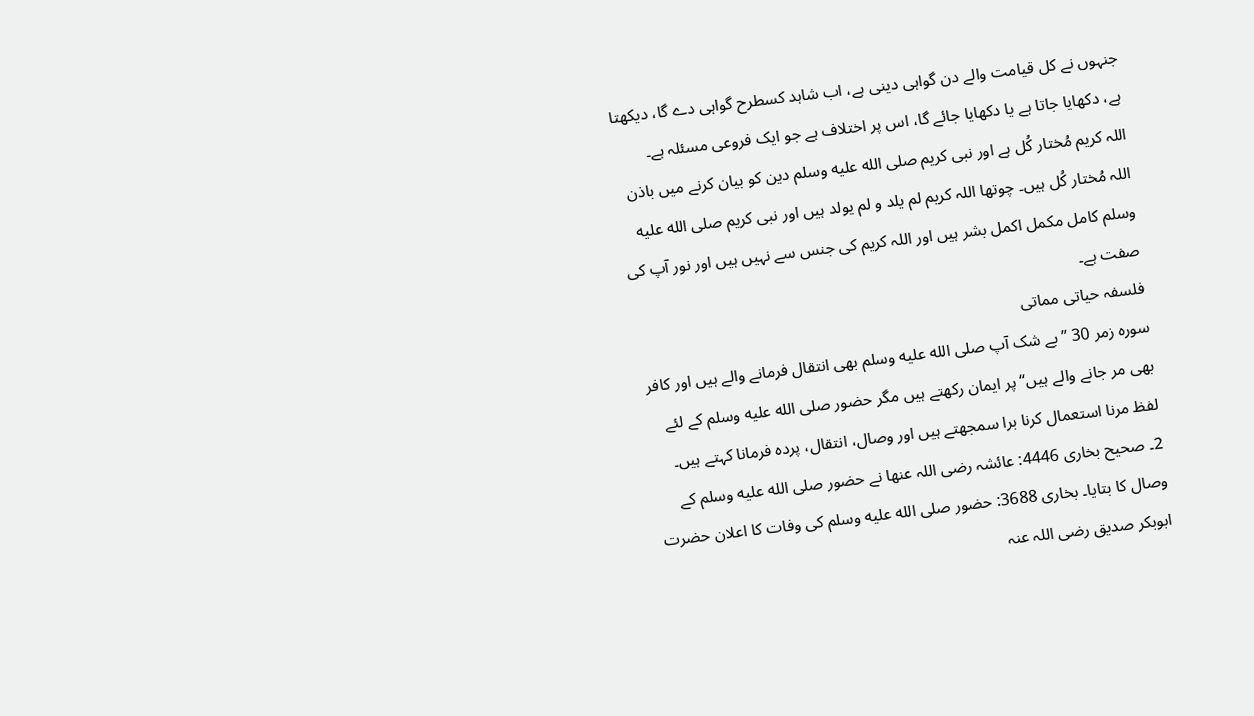جنہوں نے کل قیامت والے دن گواہی دینی ہے، اب شاہد کسطرح گواہی دے گا، دیکھتا ہے، دکھایا جاتا ہے یا دکھایا جائے گا، اس پر اختلاف ہے جو ایک فروعی مسئلہ ہے۔
اللہ کریم مُختار کُل ہے اور نبی کریم صلى الله عليه وسلم دین کو بیان کرنے میں باذن اللہ مُختار کُل ہیں۔ چوتھا اللہ کریم لم یلد و لم یولد ہیں اور نبی کریم صلى الله عليه وسلم کامل مکمل اکمل بشر ہیں اور اللہ کریم کی جنس سے نہیں ہیں اور نور آپ کی صفت ہے۔
فلسفہ حیاتی مماتی
سورہ زمر 30 ”بے شک آپ صلى الله عليه وسلم بھی انتقال فرمانے والے ہیں اور کافر بھی مر جانے والے ہیں“ پر ایمان رکھتے ہیں مگر حضور صلى الله عليه وسلم کے لئے لفظ مرنا استعمال کرنا برا سمجھتے ہیں اور وصال، انتقال، پردہ فرمانا کہتے ہیں۔
2۔ صحیح بخاری 4446: عائشہ رضی اللہ عنھا نے حضور صلى الله عليه وسلم کے وصال کا بتایا۔ بخاری 3688: حضور صلى الله عليه وسلم کی وفات کا اعلان حضرت ابوبکر صدیق رضی اللہ عنہ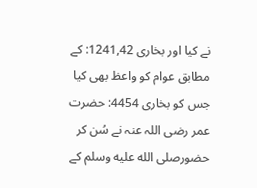نے کیا اور بخاری 1241,42: کے مطابق عوام کو واعظ بھی کیا جس کو بخاری 4454: حضرت عمر رضی اللہ عنہ نے سُن کر حضورصلى الله عليه وسلم کے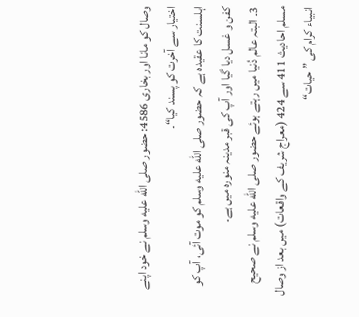وصال کو مانا اور بخاری 4586: حضور صلى الله عليه وسلم نے خود اپنے اختیار سے آخرت کو پسند کیا“۔
اہلسنت کا عقیدہ ہے کہ حضور صلى الله عليه وسلم کو موت آئی، آپ کو کفن و غسل دیا گیا اور آپ کی قبر مدینہ منورہ میں ہے۔
3۔ البتہ عالم دُنیا میں رہتے ہوئے حضور صلى الله عليه وسلم نے صحیح مسلم احادیث 411 سے 424 (معراج شریف کے واقعات) میں بعد از وصال انبیاء کرام کی ”حیات“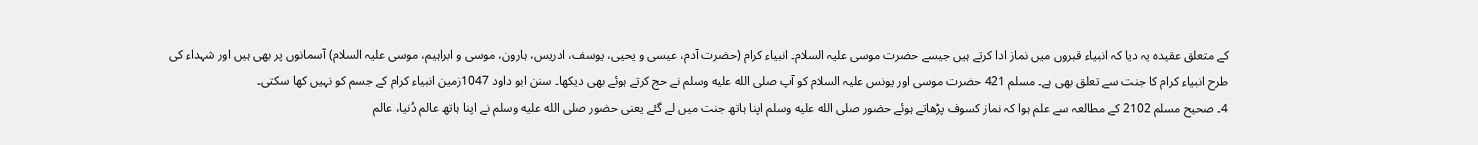کے متعلق عقیدہ یہ دیا کہ انبیاء قبروں میں نماز ادا کرتے ہیں جیسے حضرت موسی علیہ السلام۔ انبیاء کرام (حضرت آدم، عیسی و یحیی، یوسف، ادریس، ہارون، موسی و ابراہیم، موسی علیہ السلام) آسمانوں پر بھی ہیں اور شہداء کی طرح انبیاء کرام کا جنت سے تعلق بھی ہے۔ مسلم 421 حضرت موسی اور یونس علیہ السلام کو آپ صلى الله عليه وسلم نے حج کرتے ہوئے بھی دیکھا۔ سنن ابو داود 1047زمین انبیاء کرام کے جسم کو نہیں کھا سکتی۔
4۔ صحیح مسلم 2102 کے مطالعہ سے علم ہوا کہ نماز کسوف پڑھاتے ہوئے حضور صلى الله عليه وسلم اپنا ہاتھ جنت میں لے گئے یعنی حضور صلى الله عليه وسلم نے اپنا ہاتھ عالم دُنیا، عالم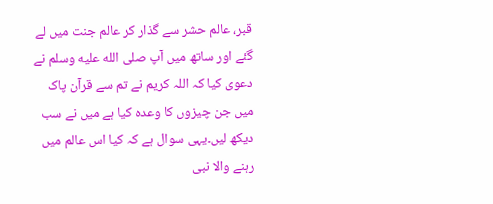قبر، عالم حشر سے گذار کر عالم جنت میں لے گئے اور ساتھ میں آپ صلى الله عليه وسلم نے دعوی کیا کہ اللہ کریم نے تم سے قرآن پاک میں جن چیزوں کا وعدہ کیا ہے میں نے سب دیکھ لیں۔یہی سوال ہے کہ کیا اس عالم میں رہنے والا نبی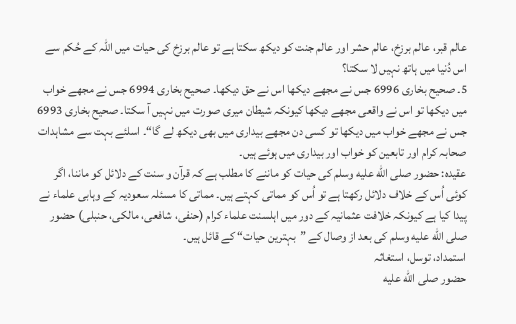عالم قبر، عالم برزخ، عالم حشر اور عالم جنت کو دیکھ سکتا ہے تو عالم برزخ کی حیات میں اللہ کے حُکم سے اس دُنیا میں ہاتھ نہیں لا سکتا؟
5۔ صحیح بخاری 6996 جس نے مجھے دیکھا اس نے حق دیکھا۔ صحیح بخاری 6994 جس نے مجھے خواب میں دیکھا تو اس نے واقعی مجھے دیکھا کیونکہ شیطان میری صورت میں نہیں آ سکتا۔ صحیح بخاری 6993 جس نے مجھے خواب میں دیکھا تو کسی دن مجھے بیداری میں بھی دیکھ لے گا“۔ اسلئے بہت سے مشاہدات صحابہ کرام اور تابعین کو خواب اور بیداری میں ہوئے ہیں۔
عقیدہ: حضور صلى الله عليه وسلم کی حیات کو ماننے کا مطلب ہے کہ قرآن و سنت کے دلائل کو ماننا، اگر کوئی اُس کے خلاف دلائل رکھتا ہے تو اُس کو مماتی کہتے ہیں۔ مماتی کا مسئلہ سعودیہ کے وہابی علماء نے پیدا کیا ہے کیونکہ خلافت عثمانیہ کے دور میں اہلسنت علماء کرام (حنفی، شافعی، مالکی، حنبلی) حضور صلى الله عليه وسلم کی بعد از وصال کے ”بہترین حیات“ کے قائل ہیں۔
استمداد، توسل، استغاثہ
حضور صلى الله عليه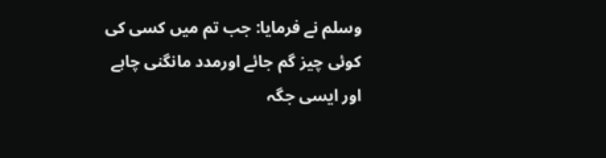وسلم نے فرمایا: جب تم میں کسی کی کوئی چیز گم جائے اورمدد مانگنی چاہے اور ایسی جگہ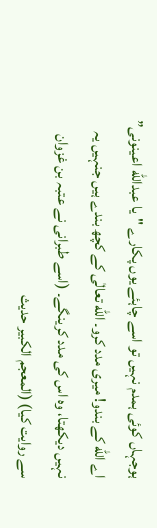ہوجہاں کوئی ہمدم نہیں تو اسے چاہئے یوں پکارے "یا عبدالله اعینونی” اے الله کے بندو! میری مدد کرو۔ الله تعالٰی کے کچھ بندے ہیں جنہیں یہ نہیں دیکھتا، وہ اس کی مدد کرینگے۔ (اسے طبرانی نے عتبہ بن غزوان سے روایت کیا) (المعجم الکبیر حدیث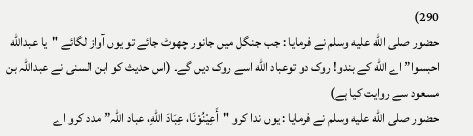290)
حضور صلى الله عليه وسلم نے فرمایا : جب جنگل میں جانور چھوٹ جائے تو یوں آواز لگائے "یا عبدالله احبسوا” اے الله کے بندو! روک دو توعباد الله اسے روک دیں گے۔ (اس حدیث کو ابن السنی نے عبداللہ بن مسعود سے روایت کیا ہے)
حضور صلى الله عليه وسلم نے فرمایا : یوں ندا کرو "أَعِيْنُوْنَا، عِبَادَ اللهِ، عباد اللہ” مدد کرو اے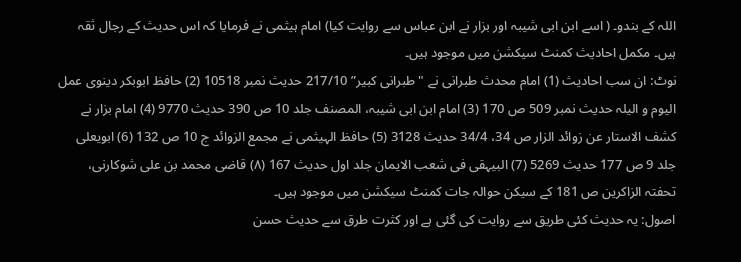اللہ کے بندو۔ ( اسے ابن ابی شیبہ اور بزار نے ابن عباس سے روایت کیا) امام ہیثمی نے فرمایا کہ اس حدیث کے رجال ثقہ ہیں۔ مکمل احادیث کمنٹ سیکشن میں موجود ہیں۔
نوٹ: ان سب احادیث (1) امام محدث طبرانی نے "طبرانی کبیر” 217/10 حدیث نمبر 10518 (2) حافظ ابوبکر دینوی عمل الیوم و الیلہ حدیث نمبر 509 ص 170 (3) امام ابن ابی شیبہ، المصنف جلد 10 ص 390 حدیث 9770 (4) امام بزار نے کشف الاستار عن زوائد الزار ص 34، 34/4 حدیث 3128 (5) حافظ الہیثمی نے مجمع الزوائد ج 10 ص 132 (6) ابویعلی جلد 9 ص 177 حدیث 5269 (7) البیہقی فی شعب الایمان جلد اول حدیث 167 (۸) قاضی محمد بن علی شوکارنی، تحفتہ الزاکرین ص 181 کے سیکن حوالہ جات کمنٹ سیکشن میں موجود ہیں۔
اصول: یہ حدیث کئی طریق سے روایت کی گئی ہے اور کثرت طرق سے حدیث حسن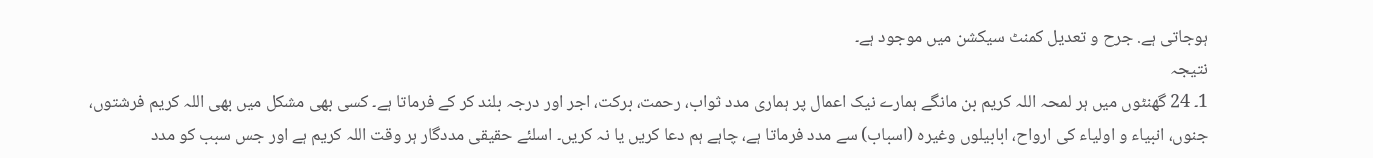ہوجاتی ہے. جرح و تعدیل کمنٹ سیکشن میں موجود ہے۔
نتیجہ
1۔ 24 گھنٹوں میں ہر لمحہ اللہ کریم بن مانگے ہمارے نیک اعمال پر ہماری مدد ثواب، رحمت، برکت، اجر اور درجہ بلند کر کے فرماتا ہے۔ کسی بھی مشکل میں بھی اللہ کریم فرشتوں، جنوں، انبیاء و اولیاء کی ارواح، ابابیلوں وغیرہ (اسباب) سے مدد فرماتا ہے، چاہے ہم دعا کریں یا نہ کریں۔ اسلئے حقیقی مددگار ہر وقت اللہ کریم ہے اور جس سبب کو مدد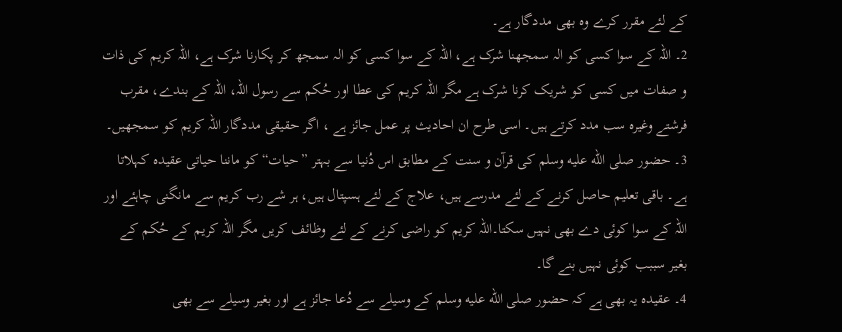کے لئے مقرر کرے وہ بھی مددگار ہے۔
2۔ اللہ کے سوا کسی کو الہ سمجھنا شرک ہے، اللہ کے سوا کسی کو الہ سمجھ کر پکارنا شرک ہے، اللہ کریم کی ذات و صفات میں کسی کو شریک کرنا شرک ہے مگر اللہ کریم کی عطا اور حُکم سے رسول اللہ، اللہ کے بندے، مقرب فرشتے وغیرہ سب مدد کرتے ہیں۔ اسی طرح ان احادیث پر عمل جائز ہے ، اگر حقیقی مددگار اللہ کریم کو سمجھیں۔
3۔ حضور صلى الله عليه وسلم کی قرآن و سنت کے مطابق اس دُنیا سے بہتر ”حیات“ کو ماننا حیاتی عقیدہ کہلاتا ہے۔ باقی تعلیم حاصل کرنے کے لئے مدرسے ہیں، علاج کے لئے ہسپتال ہیں، ہر شے رب کریم سے مانگنی چاہئے اور اللہ کے سوا کوئی دے بھی نہیں سکتا۔اللہ کریم کو راضی کرنے کے لئے وظائف کریں مگر اللہ کریم کے حُکم کے بغیر سببب کوئی نہیں بنے گا۔
4۔ عقیدہ یہ بھی ہے کہ حضور صلى الله عليه وسلم کے وسیلے سے دُعا جائز ہے اور بغیر وسیلے سے بھی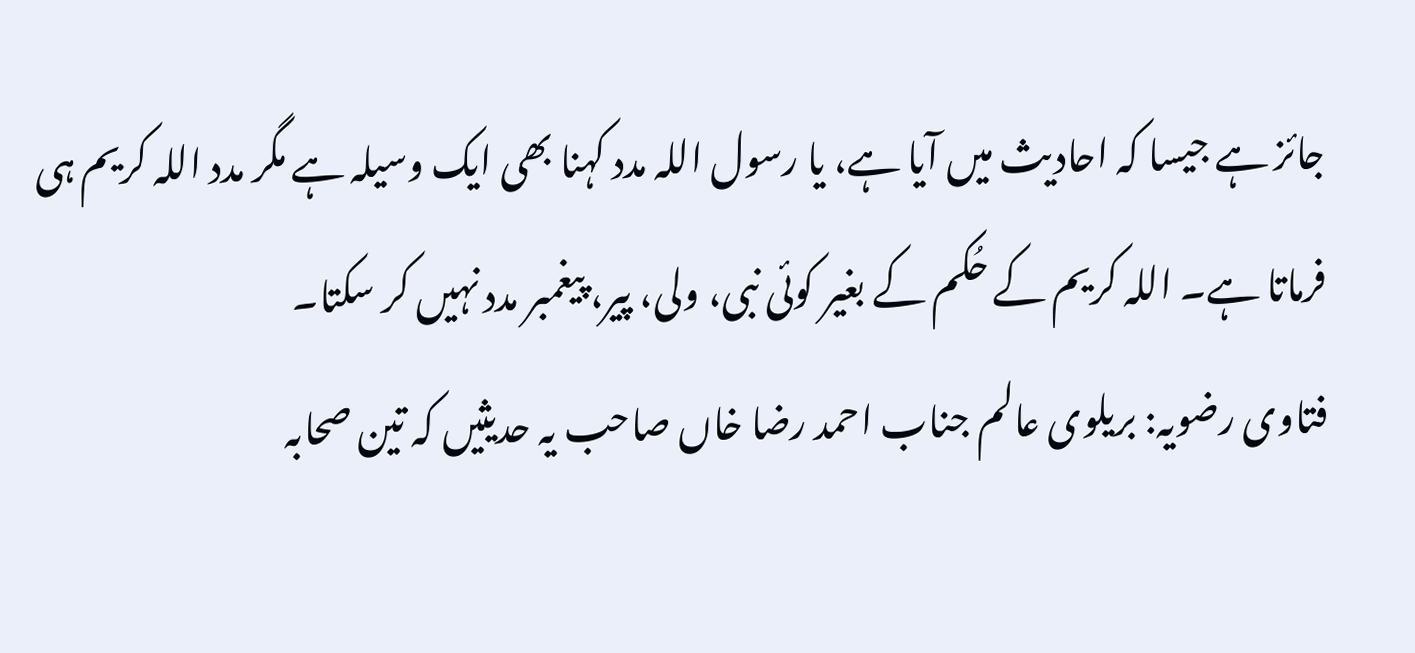جائز ہے جیسا کہ احادیث میں آیا ہے، یا رسول اللہ مدد کہنا بھی ایک وسیلہ ہے مگر مدد اللہ کریم ہی فرماتا ہے۔ اللہ کریم کے حُکم کے بغیر کوئی نبی، ولی، پیر، پیغمبر مدد نہیں کر سکتا۔
فتاوی رضویہ: بریلوی عالم جناب احمد رضا خاں صاحب یہ حدیثیں کہ تین صحابہ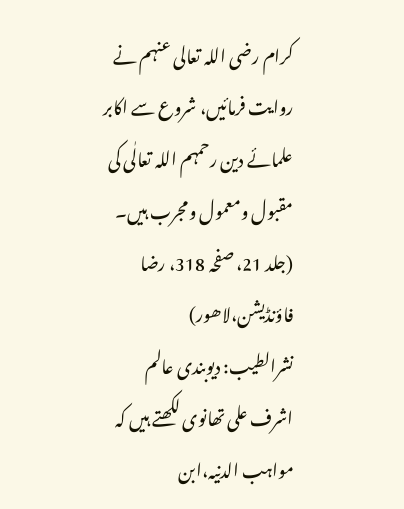کرام رضی اللہ تعالی عنہم نے روایت فرمائیں، شروع سے اکابر علمائے دین رحمہم اللہ تعالٰی کی مقبول ومعمول ومجرب ہیں۔ (جلد 21، صفحہ 318، رضا فاؤنڈیشن،لاھور)
نشرالطیب: دیوبندی عالم اشرف علی تھانوی لکھتے ہیں کہ مواہب الدنیہ،ابن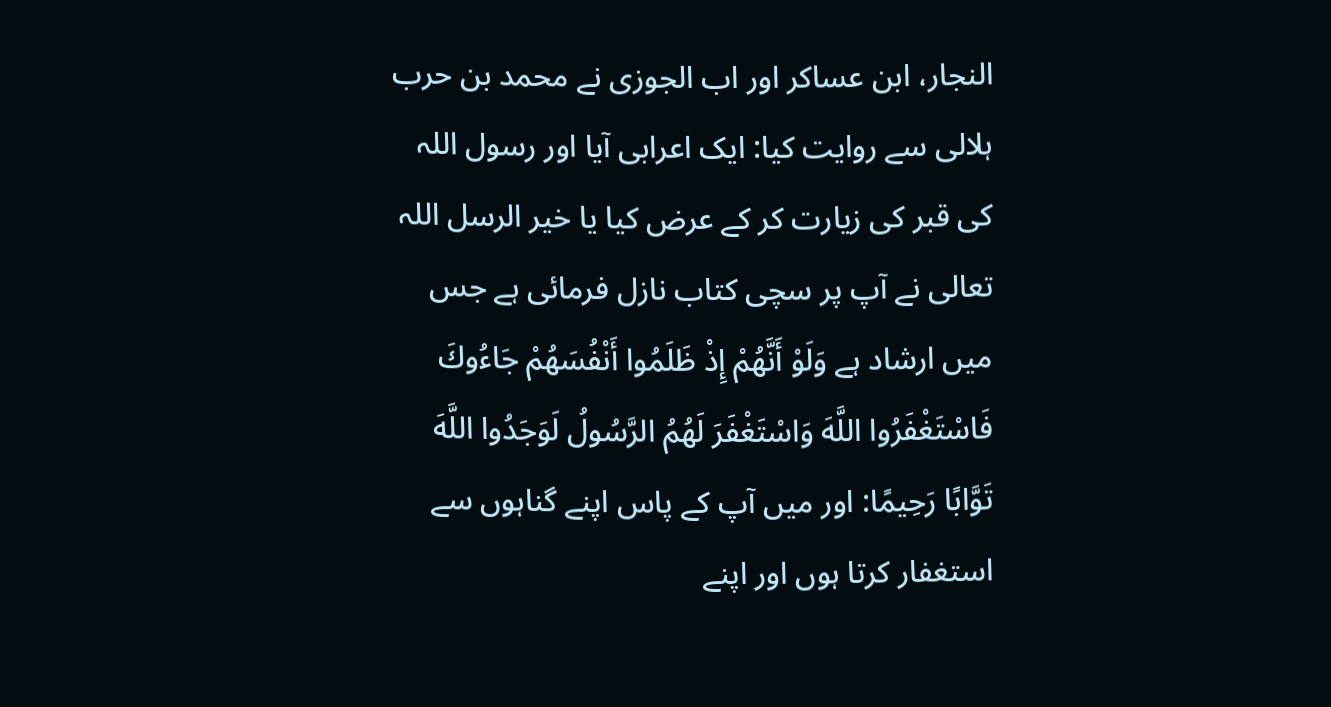النجار، ابن عساکر اور اب الجوزی نے محمد بن حرب ہلالی سے روایت کیا: ایک اعرابی آیا اور رسول اللہ کی قبر کی زیارت کر کے عرض کیا یا خیر الرسل اللہ تعالی نے آپ پر سچی کتاب نازل فرمائی ہے جس میں ارشاد ہے وَلَوْ أَنَّهُمْ إِذْ ظَلَمُوا أَنْفُسَهُمْ جَاءُوكَ فَاسْتَغْفَرُوا اللَّهَ وَاسْتَغْفَرَ لَهُمُ الرَّسُولُ لَوَجَدُوا اللَّهَ تَوَّابًا رَحِيمًا: اور میں آپ کے پاس اپنے گناہوں سے استغفار کرتا ہوں اور اپنے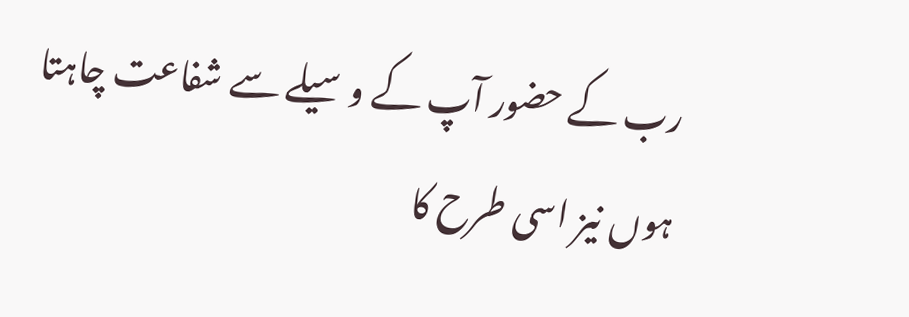رب کے حضور آپ کے وسیلے سے شفاعت چاہتا ہوں نیز اسی طرح کا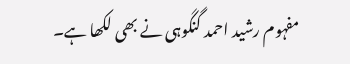مفہوم رشید احمد گنگوہی نے بھی لکھا ہے۔